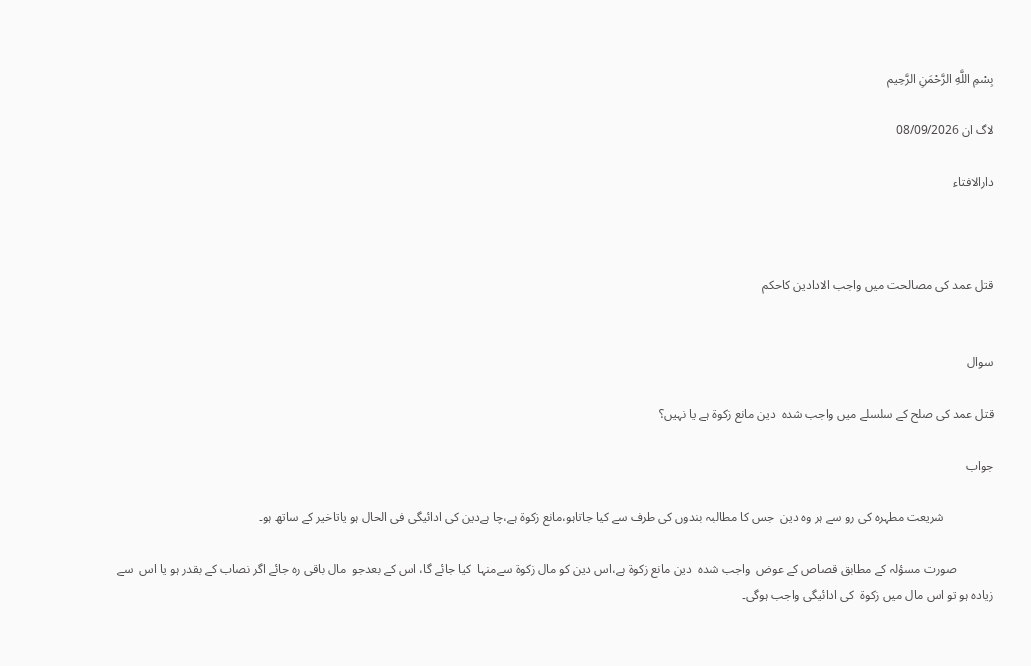بِسْمِ اللَّهِ الرَّحْمَنِ الرَّحِيم

لاگ ان 08/09/2026

دارالافتاء



قتل عمد کی مصالحت میں واجب الادادین کاحکم


سوال

قتل عمد کی صلح کے سلسلے میں واجب شدہ  دین مانع زکوۃ ہے یا نہیں؟

جواب

                شریعت مطہرہ کی رو سے ہر وہ دین  جس کا مطالبہ بندوں کی طرف سے کیا جاتاہو،مانع زکوۃ ہے،چا ہےدین کی ادائیگی فی الحال ہو یاتاخیر کے ساتھ ہو۔

            صورت مسؤلہ کے مطابق قصاص کے عوض  واجب شدہ  دین مانع زکوۃ ہے،اس دین کو مال زکوۃ سےمنہا  کیا جائے گا، اس کے بعدجو  مال باقی رہ جائے اگر نصاب کے بقدر ہو یا اس  سے زیادہ ہو تو اس مال میں زکوۃ  کی ادائیگی واجب ہوگی۔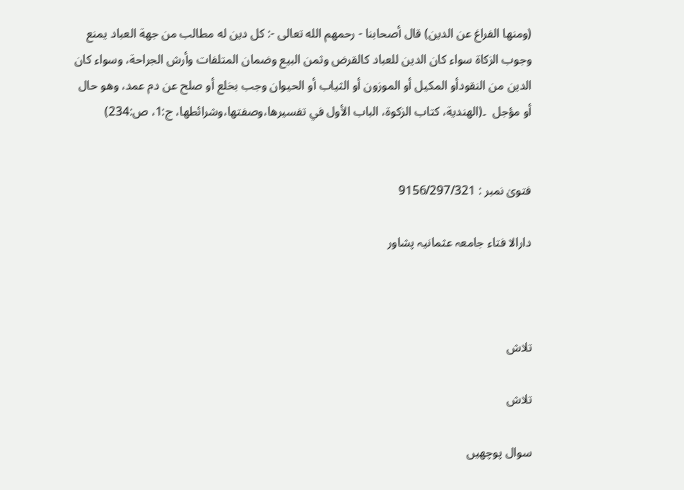(ومنها الفراغ عن الدين) قال أصحابنا - رحمهم الله تعالى -: كل دين له مطالب من جهة العباد يمنع وجوب الزكاة سواء كان الدين للعباد كالقرض وثمن البيع وضمان المتلفات وأرش الجراحة، وسواء كان الدين من النقودأو المكيل أو الموزون أو الثياب أو الحيوان وجب بخلع أو صلح عن دم عمد، وهو حال أو مؤجل  ۔(الهندية، كتاب الزكوة، الباب الأول في تفسيرها،وصفتها،وشرائطها، ج:1، ص:234)


فتویٰ نمبر : 9156/297/321

دارالا فتاء جامعہ عثمانیہ پشاور



تلاش

تلاش

سوال پوچھیں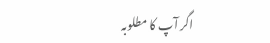اگر آپ کا مطلوبہ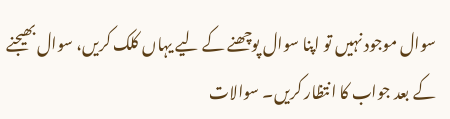سوال موجود نہیں تو اپنا سوال پوچھنے کے لیے یہاں کلک کریں، سوال بھیجنے کے بعد جواب کا انتظار کریں۔ سوالات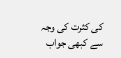کی کثرت کی وجہ سے کبھی جواب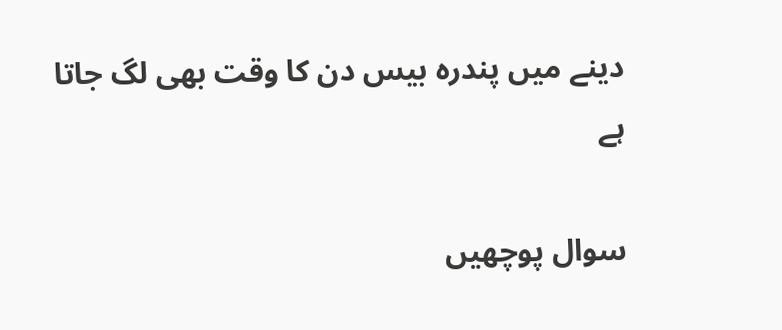دینے میں پندرہ بیس دن کا وقت بھی لگ جاتا ہے

سوال پوچھیں